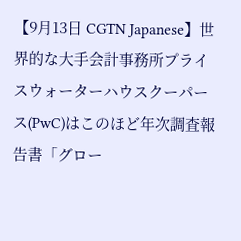【9月13日 CGTN Japanese】世界的な大手会計事務所プライスウォーターハウスクーパース(PwC)はこのほど年次調査報告書「グロー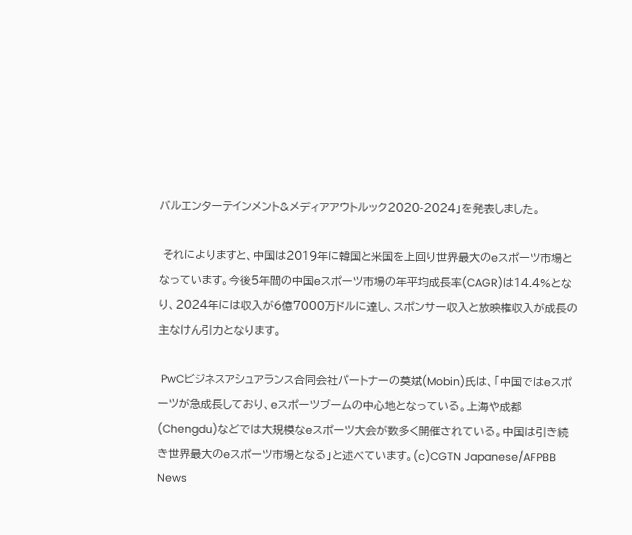バルエンターテインメント&メディアアウトルック2020-2024」を発表しました。

 それによりますと、中国は2019年に韓国と米国を上回り世界最大のeスポーツ市場となっています。今後5年間の中国eスポーツ市場の年平均成長率(CAGR)は14.4%となり、2024年には収入が6億7000万ドルに達し、スポンサー収入と放映権収入が成長の主なけん引力となります。

 PwCビジネスアシュアランス合同会社パートナーの莫斌(Mobin)氏は、「中国ではeスポーツが急成長しており、eスポーツブームの中心地となっている。上海や成都(Chengdu)などでは大規模なeスポーツ大会が数多く開催されている。中国は引き続き世界最大のeスポーツ市場となる」と述べています。(c)CGTN Japanese/AFPBB News